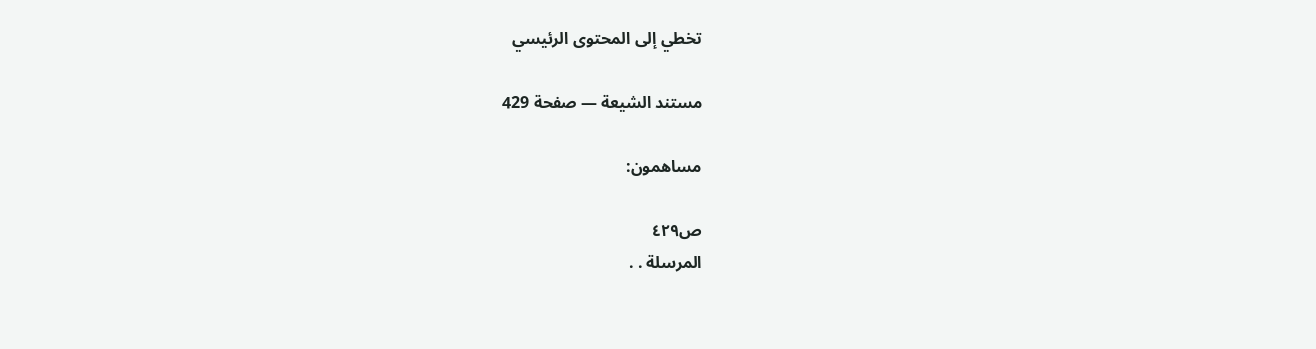تخطي إلى المحتوى الرئيسي

مستند الشيعة — صفحة 429

مساهمون:

ص٤٢٩
المرسلة . .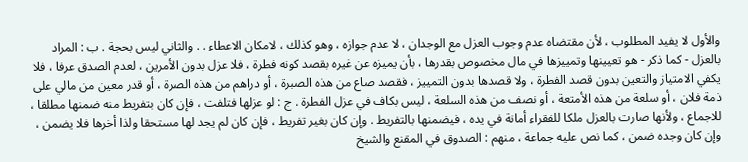والأول لا يفيد المطلوب ، لأن مقتضاه عدم وجوب العزل مع الوجدان ، لا عدم جوازه ، وهو كذلك ، لامكان الاعطاء . . والثاني ليس بحجة . ب : المراد بالعزل - كما ذكر - هو تعيينها وتمييزها في مال مخصوص بقدرها ، بأن يميزه عن غيره بقصد كونه فطرة ، فلا عزل بدون الأمرين ، لعدم الصدق عرفا ، فلا يكفي الامتياز والتعين بدون قصد الفطرة ، ولا قصدها بدون التمييز ، فقصد صاع من هذه الصبرة ، أو دراهم من هذه الصرة ، أو قدر معين من مالي على ذمة فلان ، أو سلعة من هذه الأمتعة ، أو نصف من هذه السلعة ، ليس بكاف في عزل الفطرة . ج : لو عزلها فتلفت ، فإن كان بتفريط منه ضمنها مطلقا ، للاجماع ، ولأنها صارت بالعزل ملكا للفقراء أمانة في يده ، فيضمنها بالتفريط . وإن كان بغير تفريط ، فإن كان لم يجد لها مستحقا ولذا أخرها فلا يضمن ، وإن كان وجده ضمن ، كما نص عليه جماعة ، منهم : الصدوق في المقنع والشيخ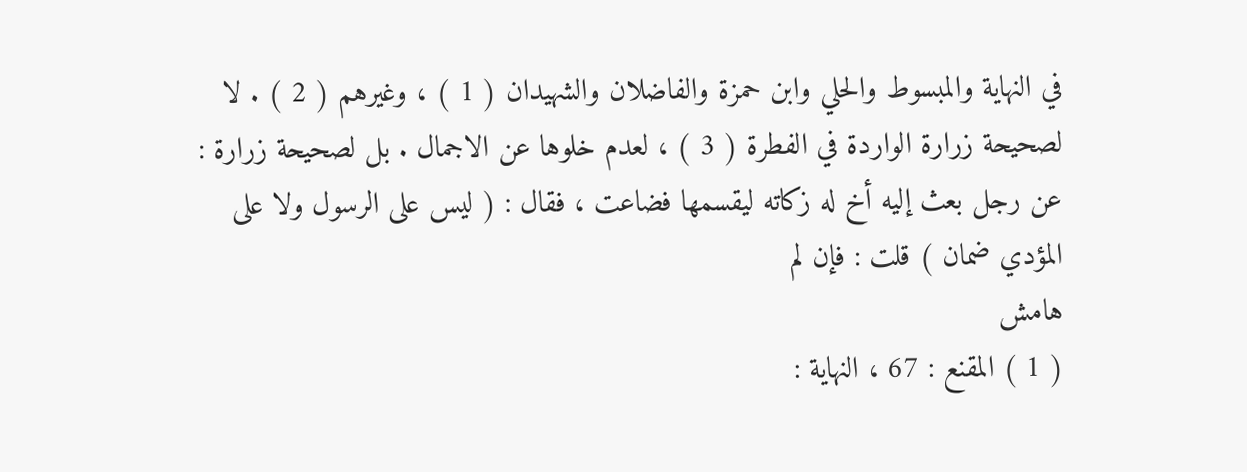في النهاية والمبسوط والحلي وابن حمزة والفاضلان والشهيدان ( 1 ) ، وغيرهم ( 2 ) . لا لصحيحة زرارة الواردة في الفطرة ( 3 ) ، لعدم خلوها عن الاجمال . بل لصحيحة زرارة : عن رجل بعث إليه أخ له زكاته ليقسمها فضاعت ، فقال : ( ليس على الرسول ولا على المؤدي ضمان ) قلت : فإن لم
هامش
( 1 ) المقنع : 67 ، النهاية :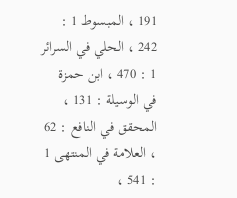191 ، المبسوط 1 : 242 ، الحلي في السرائر 1 : 470 ، ابن حمزة في الوسيلة : 131 ، المحقق في النافع : 62 ، العلامة في المنتهى 1 : 541 ،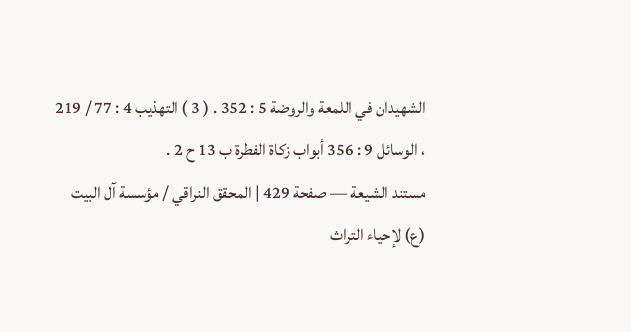الشهيدان في اللمعة والروضة 5 : 352 . ( 3 ) التهذيب 4 : 77 / 219 ، الوسائل 9 : 356 أبواب زكاة الفطرة ب 13 ح 2 .
مستند الشيعة — صفحة 429 | المحقق النراقي / مؤسسة آل البيت (ع) لإحياء التراث